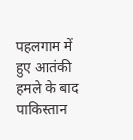पहलगाम में हुए आतंकी हमले के बाद पाकिस्तान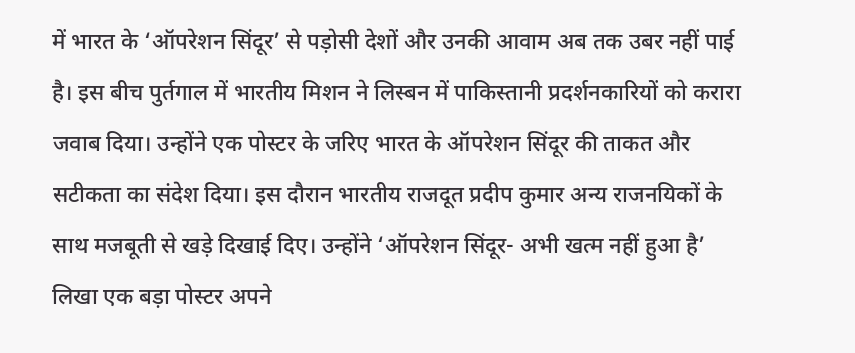में भारत के ‘ऑपरेशन सिंदूर’ से पड़ोसी देशों और उनकी आवाम अब तक उबर नहीं पाई है। इस बीच पुर्तगाल में भारतीय मिशन ने लिस्बन में पाकिस्तानी प्रदर्शनकारियों को करारा जवाब दिया। उन्होंने एक पोस्टर के जरिए भारत के ऑपरेशन सिंदूर की ताकत और सटीकता का संदेश दिया। इस दौरान भारतीय राजदूत प्रदीप कुमार अन्य राजनयिकों के साथ मजबूती से खड़े दिखाई दिए। उन्होंने ‘ऑपरेशन सिंदूर- अभी खत्म नहीं हुआ है’ लिखा एक बड़ा पोस्टर अपने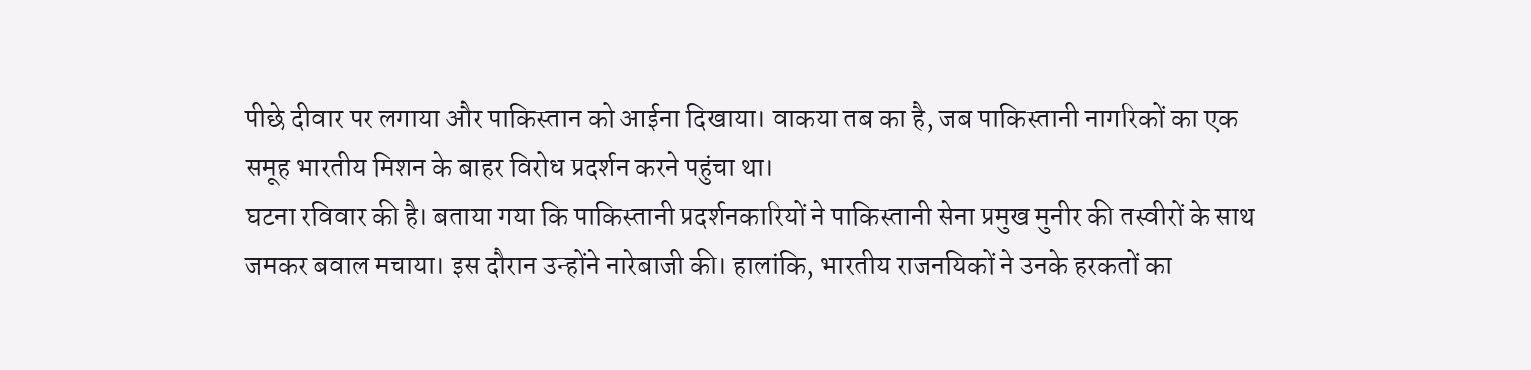पीछे दीवार पर लगाया और पाकिस्तान को आईना दिखाया। वाकया तब का है, जब पाकिस्तानी नागरिकों का एक समूह भारतीय मिशन के बाहर विरोध प्रदर्शन करने पहुंचा था।
घटना रविवार की है। बताया गया कि पाकिस्तानी प्रदर्शनकारियों ने पाकिस्तानी सेना प्रमुख मुनीर की तस्वीरों के साथ जमकर बवाल मचाया। इस दौरान उन्होंने नारेबाजी की। हालांकि, भारतीय राजनयिकों ने उनके हरकतों का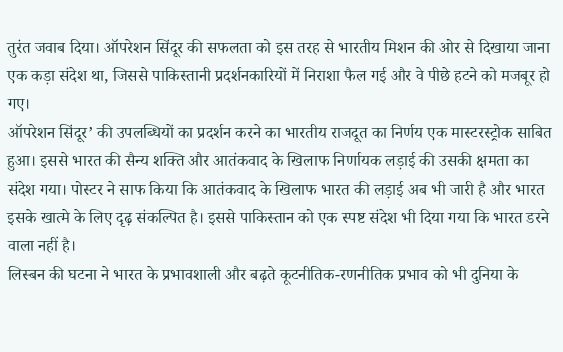तुरंत जवाब दिया। ऑपरेशन सिंदूर की सफलता को इस तरह से भारतीय मिशन की ओर से दिखाया जाना एक कड़ा संदेश था, जिससे पाकिस्तानी प्रदर्शनकारियों में निराशा फैल गई और वे पीछे हटने को मजबूर हो गए।
ऑपरेशन सिंदूर’ की उपलब्धियों का प्रदर्शन करने का भारतीय राजदूत का निर्णय एक मास्टरस्ट्रोक साबित हुआ। इससे भारत की सैन्य शक्ति और आतंकवाद के खिलाफ निर्णायक लड़ाई की उसकी क्षमता का संदेश गया। पोस्टर ने साफ किया कि आतंकवाद के खिलाफ भारत की लड़ाई अब भी जारी है और भारत इसके खात्मे के लिए दृढ़ संकल्पित है। इससे पाकिस्तान को एक स्पष्ट संदेश भी दिया गया कि भारत डरने वाला नहीं है।
लिस्बन की घटना ने भारत के प्रभावशाली और बढ़ते कूटनीतिक-रणनीतिक प्रभाव को भी दुनिया के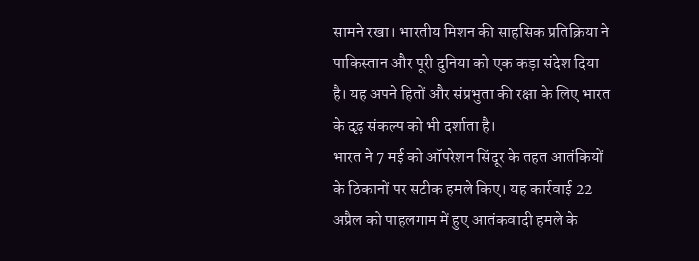सामने रखा। भारतीय मिशन की साहसिक प्रतिक्रिया ने पाकिस्तान और पूरी दुनिया को एक कड़ा संदेश दिया है। यह अपने हितों और संप्रभुता की रक्षा के लिए भारत के दृढ़ संकल्प को भी दर्शाता है।
भारत ने 7 मई को ऑपरेशन सिंदूर के तहत आतंकियों के ठिकानों पर सटीक हमले किए। यह कार्रवाई 22 अप्रैल को पाहलगाम में हुए आतंकवादी हमले के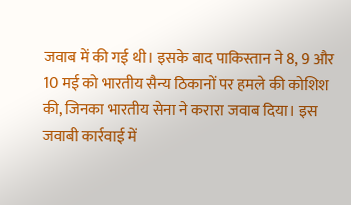जवाब में की गई थी। इसके बाद पाकिस्तान ने 8, 9 और 10 मई को भारतीय सैन्य ठिकानों पर हमले की कोशिश की, जिनका भारतीय सेना ने करारा जवाब दिया। इस जवाबी कार्रवाई में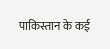पाकिस्तान के कई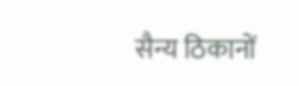सैन्य ठिकानों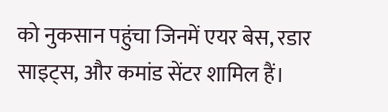को नुकसान पहुंचा जिनमें एयर बेस, रडार साइट्स, और कमांड सेंटर शामिल हैं।